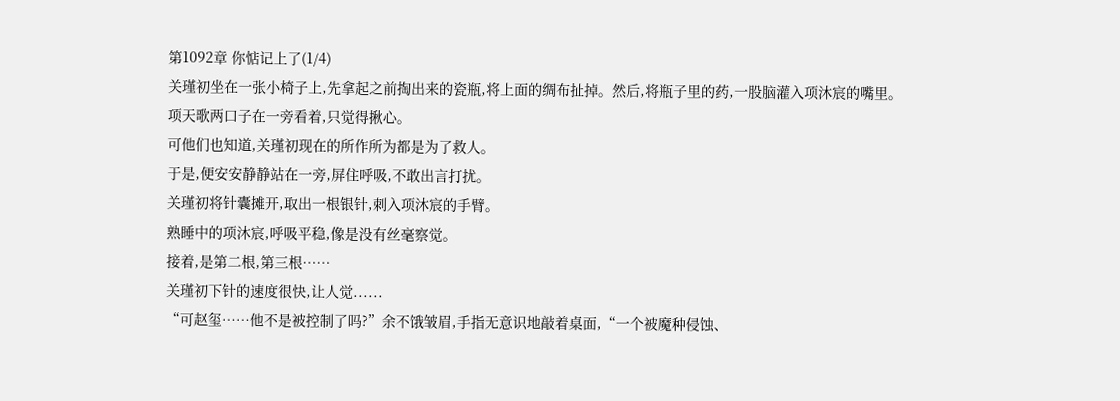第1092章 你惦记上了(1/4)
关瑾初坐在一张小椅子上,先拿起之前掏出来的瓷瓶,将上面的绸布扯掉。然后,将瓶子里的药,一股脑灌入项沐宸的嘴里。
项天歌两口子在一旁看着,只觉得揪心。
可他们也知道,关瑾初现在的所作所为都是为了救人。
于是,便安安静静站在一旁,屏住呼吸,不敢出言打扰。
关瑾初将针囊摊开,取出一根银针,刺入项沐宸的手臂。
熟睡中的项沐宸,呼吸平稳,像是没有丝毫察觉。
接着,是第二根,第三根……
关瑾初下针的速度很快,让人觉......
“可赵玺……他不是被控制了吗?”余不饿皱眉,手指无意识地敲着桌面,“一个被魔种侵蚀、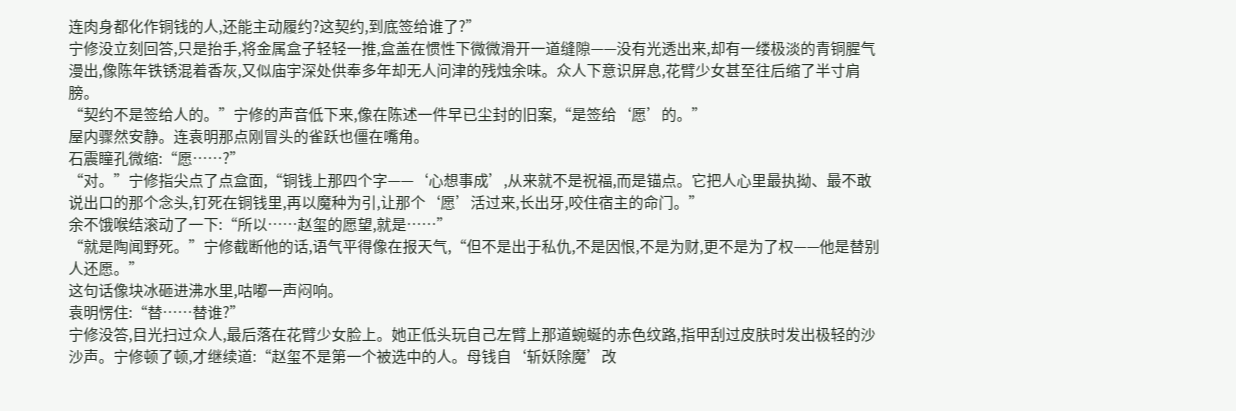连肉身都化作铜钱的人,还能主动履约?这契约,到底签给谁了?”
宁修没立刻回答,只是抬手,将金属盒子轻轻一推,盒盖在惯性下微微滑开一道缝隙——没有光透出来,却有一缕极淡的青铜腥气漫出,像陈年铁锈混着香灰,又似庙宇深处供奉多年却无人问津的残烛余味。众人下意识屏息,花臂少女甚至往后缩了半寸肩膀。
“契约不是签给人的。”宁修的声音低下来,像在陈述一件早已尘封的旧案,“是签给‘愿’的。”
屋内骤然安静。连袁明那点刚冒头的雀跃也僵在嘴角。
石震瞳孔微缩:“愿……?”
“对。”宁修指尖点了点盒面,“铜钱上那四个字——‘心想事成’,从来就不是祝福,而是锚点。它把人心里最执拗、最不敢说出口的那个念头,钉死在铜钱里,再以魔种为引,让那个‘愿’活过来,长出牙,咬住宿主的命门。”
余不饿喉结滚动了一下:“所以……赵玺的愿望,就是……”
“就是陶闻野死。”宁修截断他的话,语气平得像在报天气,“但不是出于私仇,不是因恨,不是为财,更不是为了权——他是替别人还愿。”
这句话像块冰砸进沸水里,咕嘟一声闷响。
袁明愣住:“替……替谁?”
宁修没答,目光扫过众人,最后落在花臂少女脸上。她正低头玩自己左臂上那道蜿蜒的赤色纹路,指甲刮过皮肤时发出极轻的沙沙声。宁修顿了顿,才继续道:“赵玺不是第一个被选中的人。母钱自‘斩妖除魔’改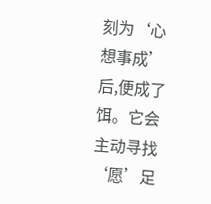刻为‘心想事成’后,便成了饵。它会主动寻找‘愿’足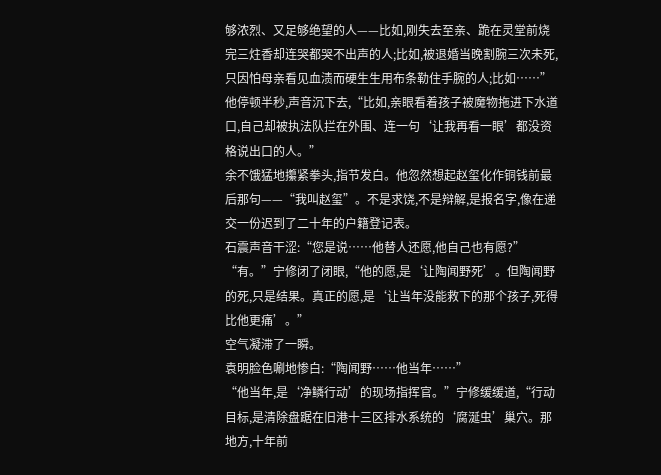够浓烈、又足够绝望的人——比如,刚失去至亲、跪在灵堂前烧完三炷香却连哭都哭不出声的人;比如,被退婚当晚割腕三次未死,只因怕母亲看见血渍而硬生生用布条勒住手腕的人;比如……”他停顿半秒,声音沉下去,“比如,亲眼看着孩子被魔物拖进下水道口,自己却被执法队拦在外围、连一句‘让我再看一眼’都没资格说出口的人。”
余不饿猛地攥紧拳头,指节发白。他忽然想起赵玺化作铜钱前最后那句——“我叫赵玺”。不是求饶,不是辩解,是报名字,像在递交一份迟到了二十年的户籍登记表。
石震声音干涩:“您是说……他替人还愿,他自己也有愿?”
“有。”宁修闭了闭眼,“他的愿,是‘让陶闻野死’。但陶闻野的死,只是结果。真正的愿,是‘让当年没能救下的那个孩子,死得比他更痛’。”
空气凝滞了一瞬。
袁明脸色唰地惨白:“陶闻野……他当年……”
“他当年,是‘净鳞行动’的现场指挥官。”宁修缓缓道,“行动目标,是清除盘踞在旧港十三区排水系统的‘腐涎虫’巢穴。那地方,十年前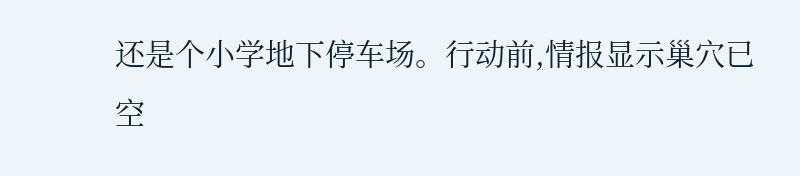还是个小学地下停车场。行动前,情报显示巢穴已空